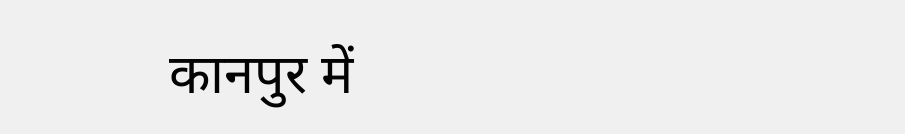कानपुर में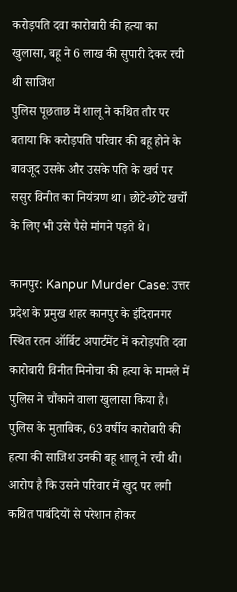करोड़पति दवा कारोबारी की हत्या का खुलासा, बहू ने 6 लाख की सुपारी देकर रची थी साजिश
पुलिस पूछताछ में शालू ने कथित तौर पर बताया कि करोड़पति परिवार की बहू होने के बावजूद उसके और उसके पति के खर्च पर ससुर विनीत का नियंत्रण था। छोटे-छोटे खर्चों के लिए भी उसे पैसे मांगने पड़ते थे।

कानपुर: Kanpur Murder Case: उत्तर प्रदेश के प्रमुख शहर कानपुर के इंदिरानगर स्थित रतन ऑर्बिट अपार्टमेंट में करोड़पति दवा कारोबारी विनीत मिनोचा की हत्या के मामले में पुलिस ने चौंकाने वाला खुलासा किया है। पुलिस के मुताबिक, 63 वर्षीय कारोबारी की हत्या की साजिश उनकी बहू शालू ने रची थी। आरोप है कि उसने परिवार में खुद पर लगी कथित पाबंदियों से परेशान होकर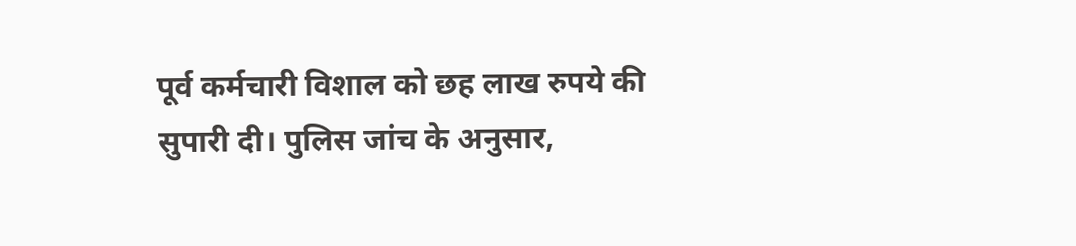पूर्व कर्मचारी विशाल को छह लाख रुपये की सुपारी दी। पुलिस जांच के अनुसार,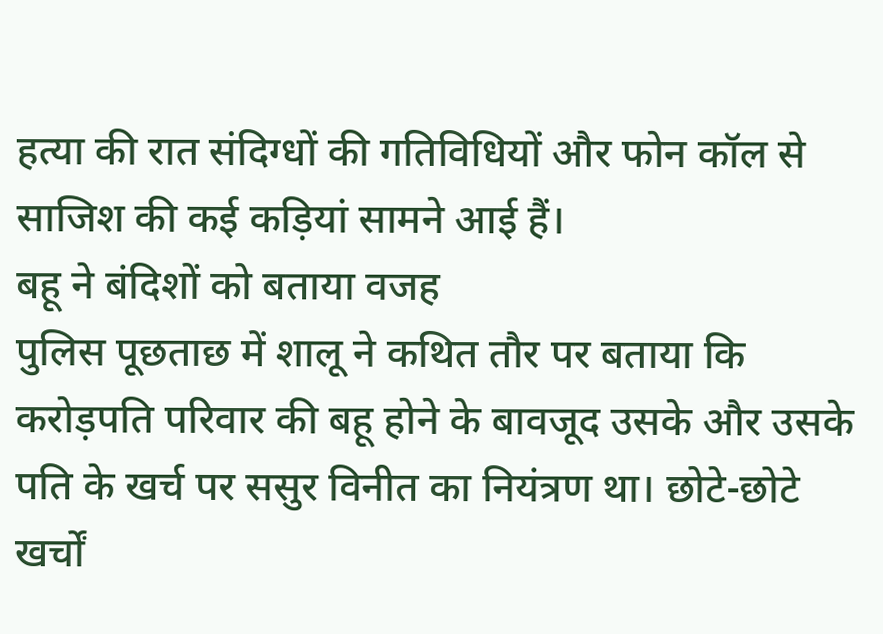हत्या की रात संदिग्धों की गतिविधियों और फोन कॉल से साजिश की कई कड़ियां सामने आई हैं।
बहू ने बंदिशों को बताया वजह
पुलिस पूछताछ में शालू ने कथित तौर पर बताया कि करोड़पति परिवार की बहू होने के बावजूद उसके और उसके पति के खर्च पर ससुर विनीत का नियंत्रण था। छोटे-छोटे खर्चों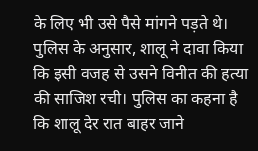के लिए भी उसे पैसे मांगने पड़ते थे। पुलिस के अनुसार, शालू ने दावा किया कि इसी वजह से उसने विनीत की हत्या की साजिश रची। पुलिस का कहना है कि शालू देर रात बाहर जाने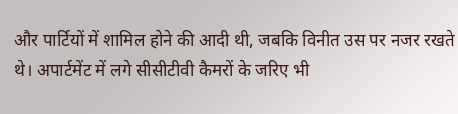और पार्टियों में शामिल होने की आदी थी, जबकि विनीत उस पर नजर रखते थे। अपार्टमेंट में लगे सीसीटीवी कैमरों के जरिए भी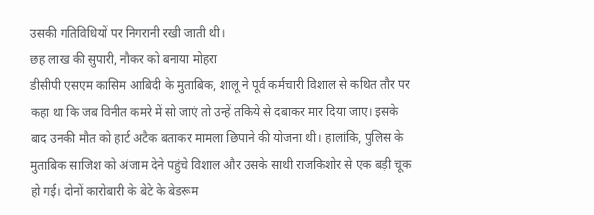उसकी गतिविधियों पर निगरानी रखी जाती थी।
छह लाख की सुपारी, नौकर को बनाया मोहरा
डीसीपी एसएम कासिम आबिदी के मुताबिक, शालू ने पूर्व कर्मचारी विशाल से कथित तौर पर कहा था कि जब विनीत कमरे में सो जाएं तो उन्हें तकिये से दबाकर मार दिया जाए। इसके बाद उनकी मौत को हार्ट अटैक बताकर मामला छिपाने की योजना थी। हालांकि, पुलिस के मुताबिक साजिश को अंजाम देने पहुंचे विशाल और उसके साथी राजकिशोर से एक बड़ी चूक हो गई। दोनों कारोबारी के बेटे के बेडरूम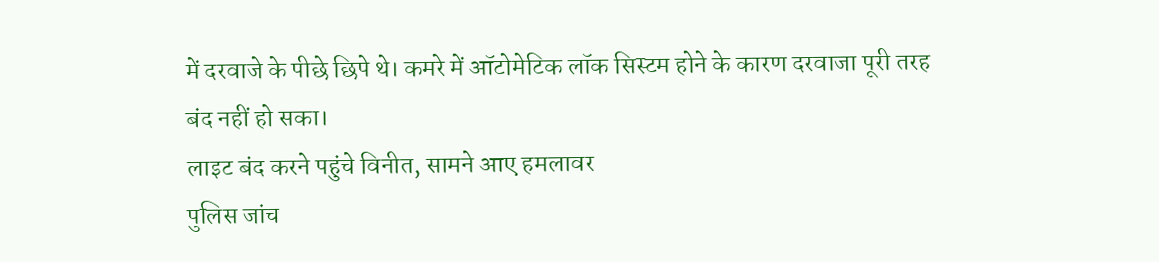में दरवाजे के पीछे छिपे थे। कमरे में ऑटोमेटिक लॉक सिस्टम होने के कारण दरवाजा पूरी तरह बंद नहीं हो सका।
लाइट बंद करने पहुंचे विनीत, सामने आए हमलावर
पुलिस जांच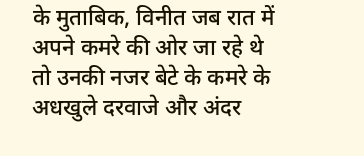के मुताबिक, विनीत जब रात में अपने कमरे की ओर जा रहे थे तो उनकी नजर बेटे के कमरे के अधखुले दरवाजे और अंदर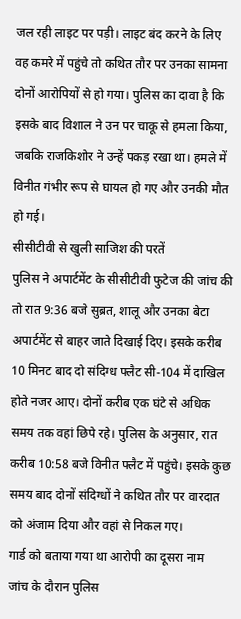जल रही लाइट पर पड़ी। लाइट बंद करने के लिए वह कमरे में पहुंचे तो कथित तौर पर उनका सामना दोनों आरोपियों से हो गया। पुलिस का दावा है कि इसके बाद विशाल ने उन पर चाकू से हमला किया, जबकि राजकिशोर ने उन्हें पकड़ रखा था। हमले में विनीत गंभीर रूप से घायल हो गए और उनकी मौत हो गई।
सीसीटीवी से खुली साजिश की परतें
पुलिस ने अपार्टमेंट के सीसीटीवी फुटेज की जांच की तो रात 9:36 बजे सुब्रत, शालू और उनका बेटा अपार्टमेंट से बाहर जाते दिखाई दिए। इसके करीब 10 मिनट बाद दो संदिग्ध फ्लैट सी-104 में दाखिल होते नजर आए। दोनों करीब एक घंटे से अधिक समय तक वहां छिपे रहे। पुलिस के अनुसार, रात करीब 10:58 बजे विनीत फ्लैट में पहुंचे। इसके कुछ समय बाद दोनों संदिग्धों ने कथित तौर पर वारदात को अंजाम दिया और वहां से निकल गए।
गार्ड को बताया गया था आरोपी का दूसरा नाम
जांच के दौरान पुलिस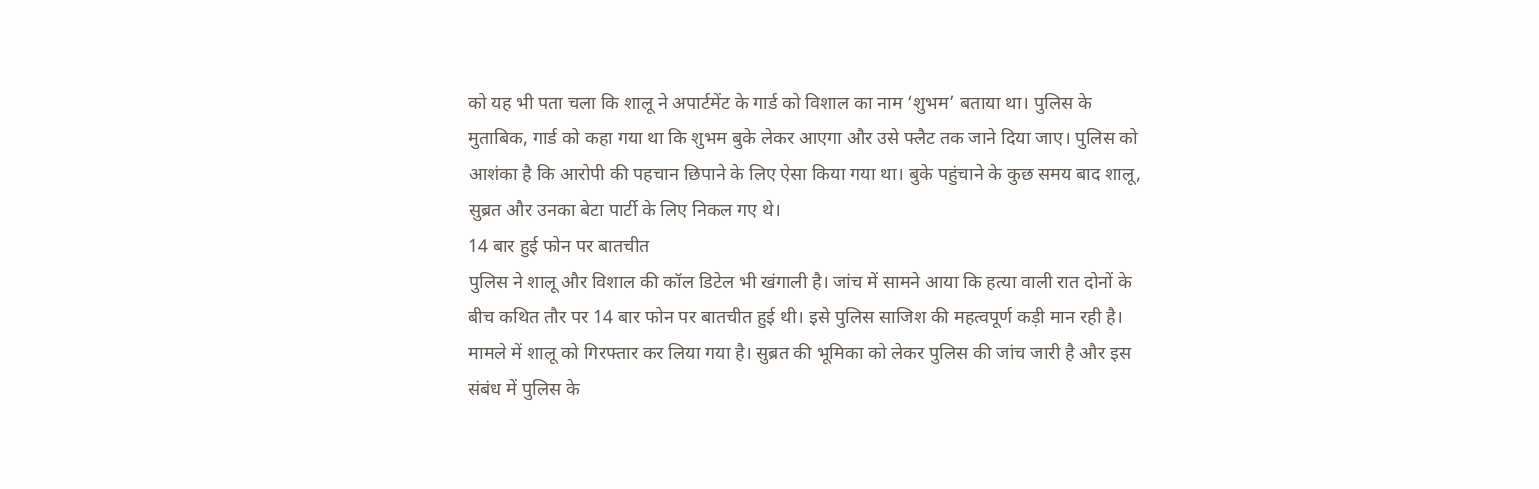को यह भी पता चला कि शालू ने अपार्टमेंट के गार्ड को विशाल का नाम ‘शुभम’ बताया था। पुलिस के मुताबिक, गार्ड को कहा गया था कि शुभम बुके लेकर आएगा और उसे फ्लैट तक जाने दिया जाए। पुलिस को आशंका है कि आरोपी की पहचान छिपाने के लिए ऐसा किया गया था। बुके पहुंचाने के कुछ समय बाद शालू, सुब्रत और उनका बेटा पार्टी के लिए निकल गए थे।
14 बार हुई फोन पर बातचीत
पुलिस ने शालू और विशाल की कॉल डिटेल भी खंगाली है। जांच में सामने आया कि हत्या वाली रात दोनों के बीच कथित तौर पर 14 बार फोन पर बातचीत हुई थी। इसे पुलिस साजिश की महत्वपूर्ण कड़ी मान रही है। मामले में शालू को गिरफ्तार कर लिया गया है। सुब्रत की भूमिका को लेकर पुलिस की जांच जारी है और इस संबंध में पुलिस के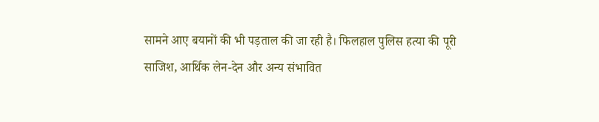सामने आए बयानों की भी पड़ताल की जा रही है। फिलहाल पुलिस हत्या की पूरी साजिश, आर्थिक लेन-देन और अन्य संभावित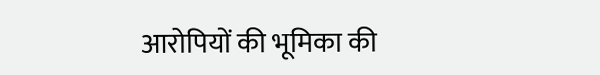आरोपियों की भूमिका की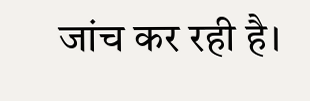जांच कर रही है।